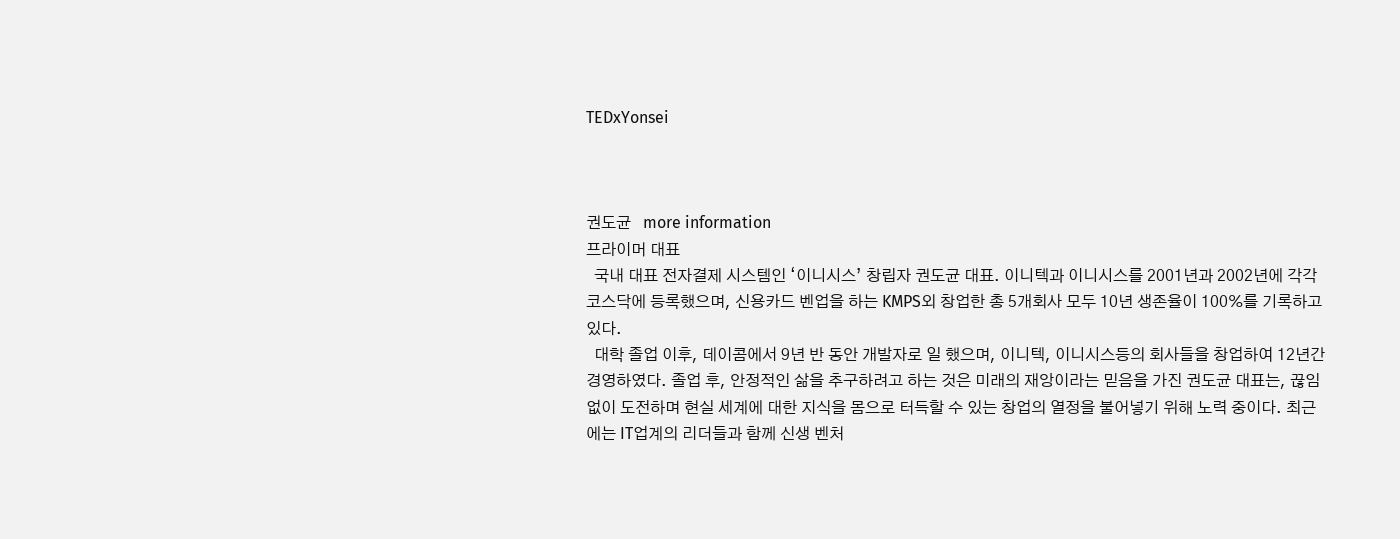TEDxYonsei



권도균   more information
프라이머 대표
  국내 대표 전자결제 시스템인 ‘이니시스’ 창립자 권도균 대표. 이니텍과 이니시스를 2001년과 2002년에 각각 코스닥에 등록했으며, 신용카드 벤업을 하는 KMPS외 창업한 총 5개회사 모두 10년 생존율이 100%를 기록하고 있다.
  대학 졸업 이후, 데이콤에서 9년 반 동안 개발자로 일 했으며, 이니텍, 이니시스등의 회사들을 창업하여 12년간 경영하였다. 졸업 후, 안정적인 삶을 추구하려고 하는 것은 미래의 재앙이라는 믿음을 가진 권도균 대표는, 끊임 없이 도전하며 현실 세계에 대한 지식을 몸으로 터득할 수 있는 창업의 열정을 불어넣기 위해 노력 중이다. 최근에는 IT업계의 리더들과 함께 신생 벤처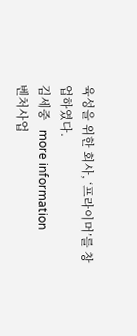육성을 위한 회사, ‘프라이머’를 창업하였다.
김세중   more information
벤처사업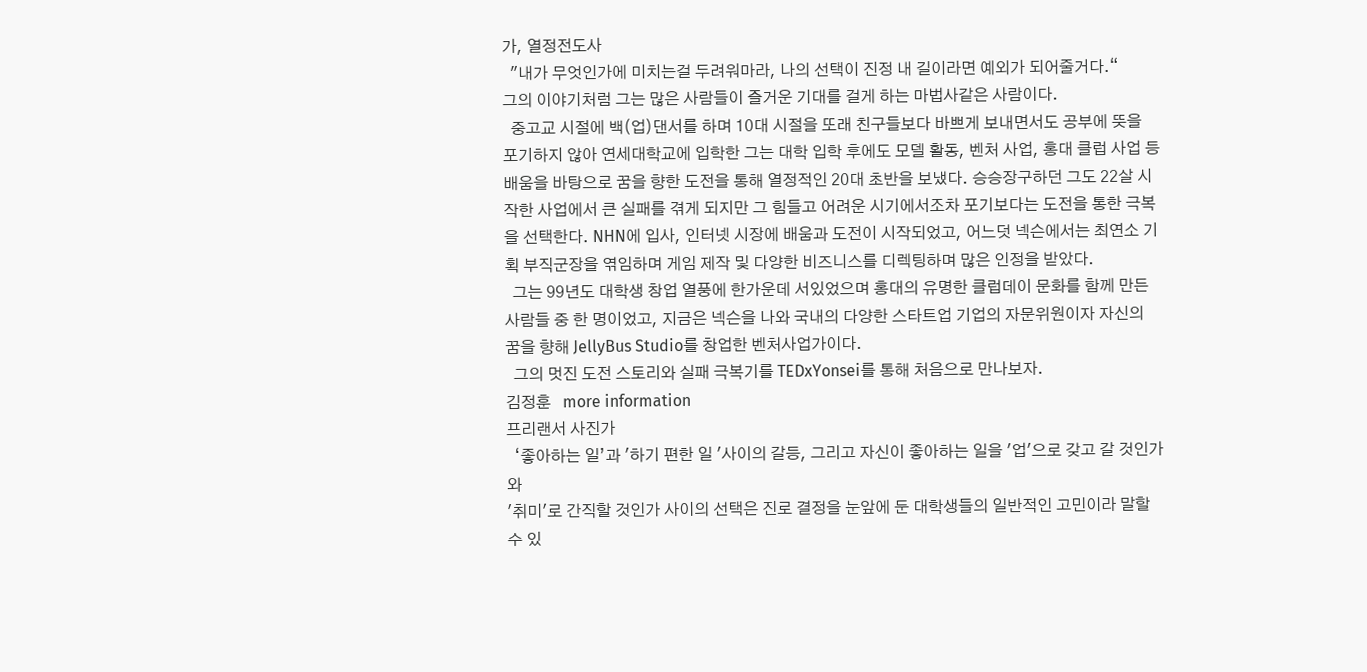가, 열정전도사
  "내가 무엇인가에 미치는걸 두려워마라, 나의 선택이 진정 내 길이라면 예외가 되어줄거다.“
그의 이야기처럼 그는 많은 사람들이 즐거운 기대를 걸게 하는 마법사같은 사람이다.
  중고교 시절에 백(업)댄서를 하며 10대 시절을 또래 친구들보다 바쁘게 보내면서도 공부에 뜻을 포기하지 않아 연세대학교에 입학한 그는 대학 입학 후에도 모델 활동, 벤처 사업, 홍대 클럽 사업 등 배움을 바탕으로 꿈을 향한 도전을 통해 열정적인 20대 초반을 보냈다. 승승장구하던 그도 22살 시작한 사업에서 큰 실패를 겪게 되지만 그 힘들고 어려운 시기에서조차 포기보다는 도전을 통한 극복을 선택한다. NHN에 입사, 인터넷 시장에 배움과 도전이 시작되었고, 어느덧 넥슨에서는 최연소 기획 부직군장을 엮임하며 게임 제작 및 다양한 비즈니스를 디렉팅하며 많은 인정을 받았다.
  그는 99년도 대학생 창업 열풍에 한가운데 서있었으며 홍대의 유명한 클럽데이 문화를 함께 만든 사람들 중 한 명이었고, 지금은 넥슨을 나와 국내의 다양한 스타트업 기업의 자문위원이자 자신의 꿈을 향해 JellyBus Studio를 창업한 벤처사업가이다.
  그의 멋진 도전 스토리와 실패 극복기를 TEDxYonsei를 통해 처음으로 만나보자.
김정훈   more information
프리랜서 사진가
  ‘좋아하는 일’과 '하기 편한 일 '사이의 갈등, 그리고 자신이 좋아하는 일을 '업'으로 갖고 갈 것인가와
'취미'로 간직할 것인가 사이의 선택은 진로 결정을 눈앞에 둔 대학생들의 일반적인 고민이라 말할 수 있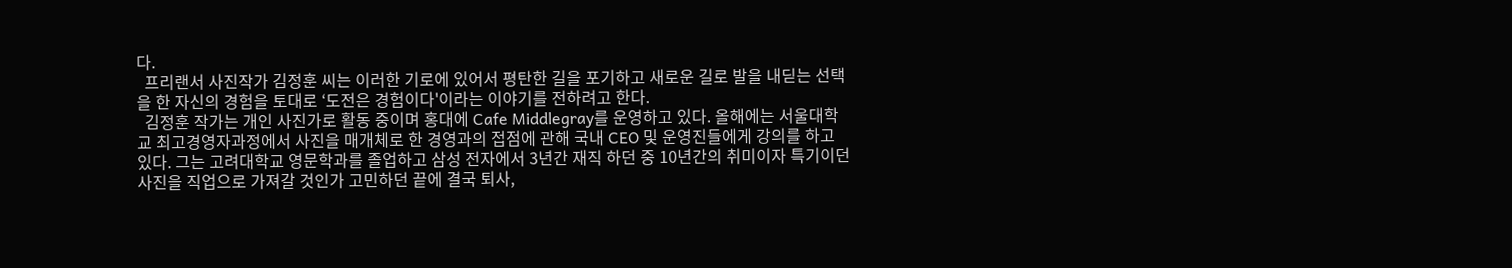다.
  프리랜서 사진작가 김정훈 씨는 이러한 기로에 있어서 평탄한 길을 포기하고 새로운 길로 발을 내딛는 선택을 한 자신의 경험을 토대로 ‘도전은 경험이다'이라는 이야기를 전하려고 한다.
  김정훈 작가는 개인 사진가로 활동 중이며 홍대에 Cafe Middlegray를 운영하고 있다. 올해에는 서울대학교 최고경영자과정에서 사진을 매개체로 한 경영과의 접점에 관해 국내 CEO 및 운영진들에게 강의를 하고 있다. 그는 고려대학교 영문학과를 졸업하고 삼성 전자에서 3년간 재직 하던 중 10년간의 취미이자 특기이던 사진을 직업으로 가져갈 것인가 고민하던 끝에 결국 퇴사,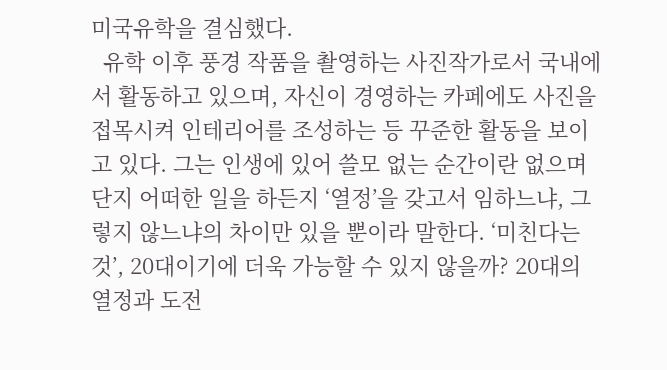미국유학을 결심했다.
  유학 이후 풍경 작품을 촬영하는 사진작가로서 국내에서 활동하고 있으며, 자신이 경영하는 카페에도 사진을 접목시켜 인테리어를 조성하는 등 꾸준한 활동을 보이고 있다. 그는 인생에 있어 쓸모 없는 순간이란 없으며 단지 어떠한 일을 하든지 ‘열정’을 갖고서 임하느냐, 그렇지 않느냐의 차이만 있을 뿐이라 말한다. ‘미친다는 것’, 20대이기에 더욱 가능할 수 있지 않을까? 20대의 열정과 도전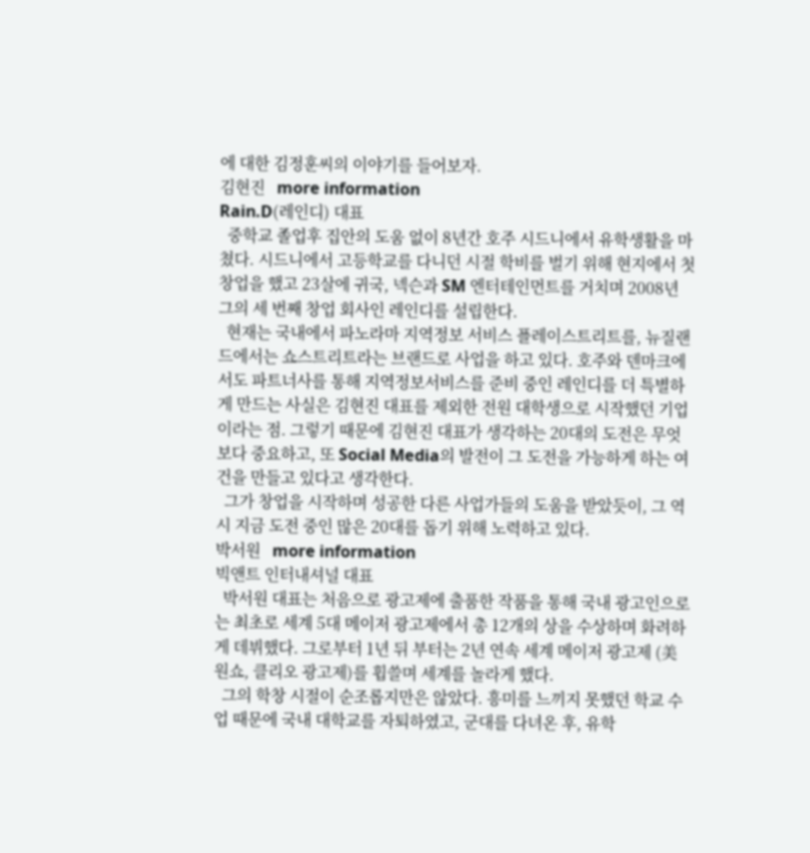에 대한 김정훈씨의 이야기를 들어보자.
김현진   more information
Rain.D(레인디) 대표
  중학교 졸업후 집안의 도움 없이 8년간 호주 시드니에서 유학생활을 마쳤다. 시드니에서 고등학교를 다니던 시절 학비를 벌기 위해 현지에서 첫 창업을 했고 23살에 귀국, 넥슨과 SM 엔터테인먼트를 거치며 2008년 그의 세 번째 창업 회사인 레인디를 설립한다.
  현재는 국내에서 파노라마 지역정보 서비스 플레이스트리트를, 뉴질랜드에서는 쇼스트리트라는 브랜드로 사업을 하고 있다. 호주와 덴마크에서도 파트너사를 통해 지역정보서비스를 준비 중인 레인디를 더 특별하게 만드는 사실은 김현진 대표를 제외한 전원 대학생으로 시작했던 기업 이라는 점. 그렇기 때문에 김현진 대표가 생각하는 20대의 도전은 무엇보다 중요하고, 또 Social Media의 발전이 그 도전을 가능하게 하는 여건을 만들고 있다고 생각한다.
  그가 창업을 시작하며 성공한 다른 사업가들의 도움을 받았듯이, 그 역시 지금 도전 중인 많은 20대를 돕기 위해 노력하고 있다.
박서원   more information
빅앤트 인터내셔널 대표
  박서원 대표는 처음으로 광고제에 출품한 작품을 통해 국내 광고인으로는 최초로 세계 5대 메이저 광고제에서 총 12개의 상을 수상하며 화려하게 데뷔했다. 그로부터 1년 뒤 부터는 2년 연속 세계 메이저 광고제 (美 원쇼, 클리오 광고제)를 휩쓸며 세계를 놀라게 했다.
  그의 학창 시절이 순조롭지만은 않았다. 흥미를 느끼지 못했던 학교 수업 때문에 국내 대학교를 자퇴하였고, 군대를 다녀온 후, 유학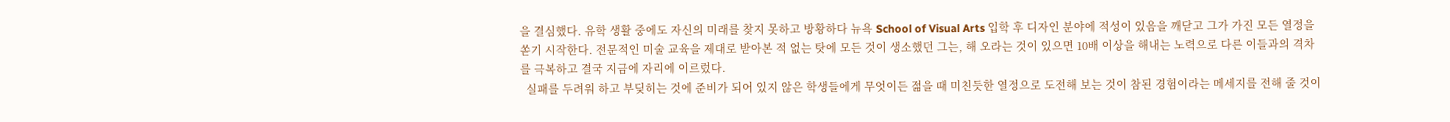을 결심했다. 유학 생활 중에도 자신의 미래를 찾지 못하고 방황하다 뉴욕 School of Visual Arts 입학 후 디자인 분야에 적성이 있음을 깨닫고 그가 가진 모든 열정을 쏟기 시작한다. 전문적인 미술 교육을 제대로 받아본 적 없는 탓에 모든 것이 생소했던 그는, 해 오라는 것이 있으면 10배 이상을 해내는 노력으로 다른 이들과의 격차를 극복하고 결국 지금에 자리에 이르렀다.
  실패를 두려워 하고 부딪히는 것에 준비가 되어 있지 않은 학생들에게 무엇이든 젊을 때 미친듯한 열정으로 도전해 보는 것이 참된 경험이라는 메세지를 전해 줄 것이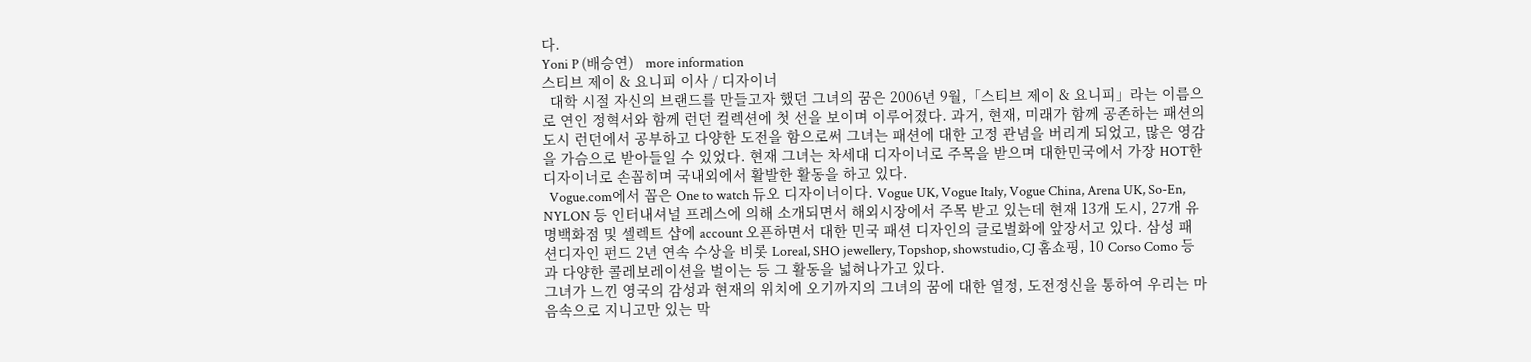다.
Yoni P (배승연)   more information
스티브 제이 & 요니피 이사 / 디자이너
  대학 시절 자신의 브랜드를 만들고자 했던 그녀의 꿈은 2006년 9월,「스티브 제이 & 요니피」라는 이름으로 연인 정혁서와 함께 런던 컬렉션에 첫 선을 보이며 이루어졌다. 과거, 현재, 미래가 함께 공존하는 패션의 도시 런던에서 공부하고 다양한 도전을 함으로써 그녀는 패션에 대한 고정 관념을 버리게 되었고, 많은 영감을 가슴으로 받아들일 수 있었다. 현재 그녀는 차세대 디자이너로 주목을 받으며 대한민국에서 가장 HOT한 디자이너로 손꼽히며 국내외에서 활발한 활동을 하고 있다.
  Vogue.com에서 꼽은 One to watch 듀오 디자이너이다. Vogue UK, Vogue Italy, Vogue China, Arena UK, So-En, NYLON 등 인터내셔널 프레스에 의해 소개되면서 해외시장에서 주목 받고 있는데 현재 13개 도시, 27개 유명백화점 및 셀렉트 샵에 account 오픈하면서 대한 민국 패션 디자인의 글로벌화에 앞장서고 있다. 삼성 패션디자인 펀드 2년 연속 수상을 비롯 Loreal, SHO jewellery, Topshop, showstudio, CJ 홈쇼핑, 10 Corso Como 등과 다양한 콜레보레이션을 벌이는 등 그 활동을 넓혀나가고 있다.
그녀가 느낀 영국의 감성과 현재의 위치에 오기까지의 그녀의 꿈에 대한 열정, 도전정신을 통하여 우리는 마음속으로 지니고만 있는 막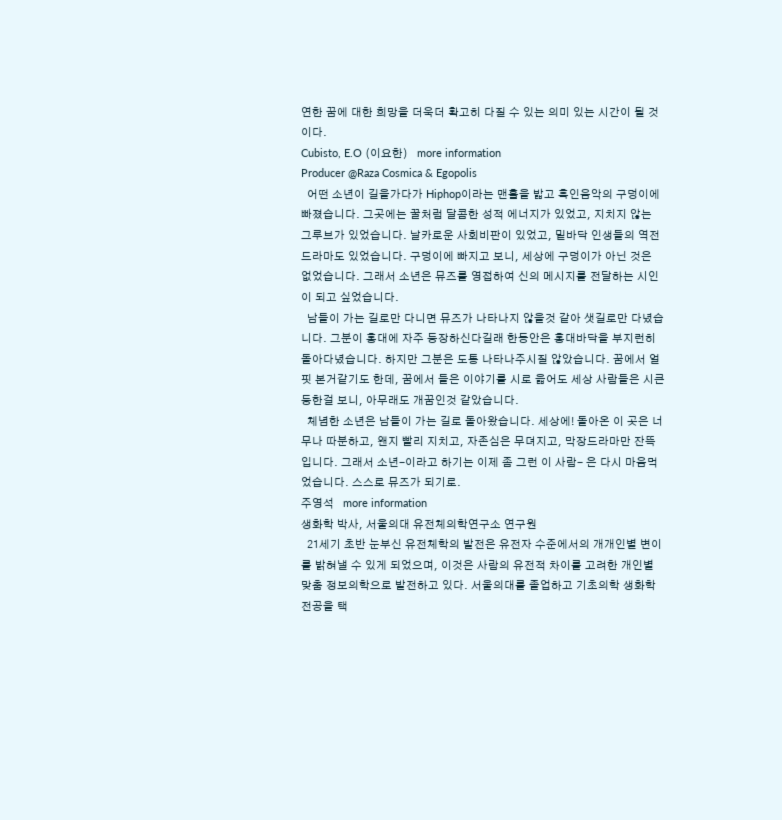연한 꿈에 대한 희망을 더욱더 확고히 다질 수 있는 의미 있는 시간이 될 것이다.
Cubisto, E.O (이요한)   more information
Producer @Raza Cosmica & Egopolis
  어떤 소년이 길을가다가 Hiphop이라는 맨홀을 밟고 흑인음악의 구덩이에 빠졌습니다. 그곳에는 꿀처럼 달콤한 성적 에너지가 있었고, 지치지 않는 그루브가 있었습니다. 날카로운 사회비판이 있었고, 밑바닥 인생들의 역전드라마도 있었습니다. 구덩이에 빠지고 보니, 세상에 구덩이가 아닌 것은 없었습니다. 그래서 소년은 뮤즈를 영접하여 신의 메시지를 전달하는 시인이 되고 싶었습니다.
  남들이 가는 길로만 다니면 뮤즈가 나타나지 않을것 같아 샛길로만 다녔습니다. 그분이 홍대에 자주 등장하신다길래 한동안은 홍대바닥을 부지런히 돌아다녔습니다. 하지만 그분은 도통 나타나주시질 않았습니다. 꿈에서 얼핏 본거같기도 한데, 꿈에서 들은 이야기를 시로 읇어도 세상 사람들은 시큰둥한걸 보니, 아무래도 개꿈인것 같았습니다.
  체념한 소년은 남들이 가는 길로 돌아왔습니다. 세상에! 돌아온 이 곳은 너무나 따분하고, 왠지 빨리 지치고, 자존심은 무뎌지고, 막장드라마만 잔뜩 입니다. 그래서 소년-이라고 하기는 이제 좀 그런 이 사람- 은 다시 마음먹었습니다. 스스로 뮤즈가 되기로.
주영석   more information
생화학 박사, 서울의대 유전체의학연구소 연구원
  21세기 초반 눈부신 유전체학의 발전은 유전자 수준에서의 개개인별 변이를 밝혀낼 수 있게 되었으며, 이것은 사람의 유전적 차이를 고려한 개인별 맞춤 정보의학으로 발전하고 있다. 서울의대를 졸업하고 기초의학 생화학 전공을 택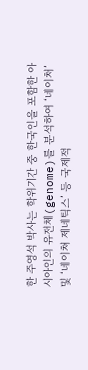한 주영석 박사는 학위기간 중 한국인을 포함한 아시아인의 유전체(genome)를 분석하여 ‘네이처’ 및 ‘네이쳐 제네틱스’ 등 국제적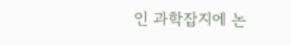인 과학잡지에 논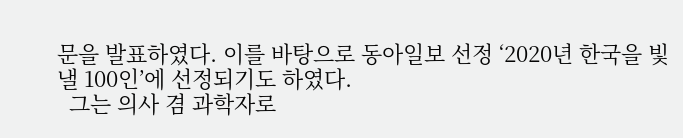문을 발표하였다. 이를 바탕으로 동아일보 선정 ‘2020년 한국을 빛낼 100인’에 선정되기도 하였다.
  그는 의사 겸 과학자로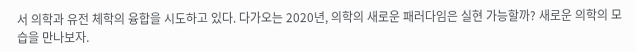서 의학과 유전 체학의 융합을 시도하고 있다. 다가오는 2020년, 의학의 새로운 패러다임은 실현 가능할까? 새로운 의학의 모습을 만나보자.